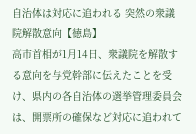自治体は対応に追われる 突然の衆議院解散意向【徳島】
高市首相が1月14日、衆議院を解散する意向を与党幹部に伝えたことを受け、県内の各自治体の選挙管理委員会は、開票所の確保など対応に追われて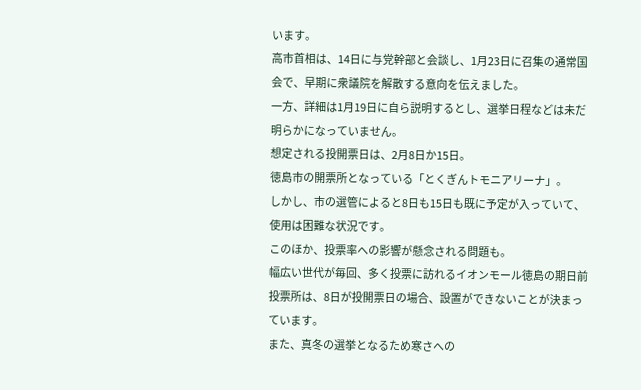います。
高市首相は、14日に与党幹部と会談し、1月23日に召集の通常国会で、早期に衆議院を解散する意向を伝えました。
一方、詳細は1月19日に自ら説明するとし、選挙日程などは未だ明らかになっていません。
想定される投開票日は、2月8日か15日。
徳島市の開票所となっている「とくぎんトモニアリーナ」。
しかし、市の選管によると8日も15日も既に予定が入っていて、使用は困難な状況です。
このほか、投票率への影響が懸念される問題も。
幅広い世代が毎回、多く投票に訪れるイオンモール徳島の期日前投票所は、8日が投開票日の場合、設置ができないことが決まっています。
また、真冬の選挙となるため寒さへの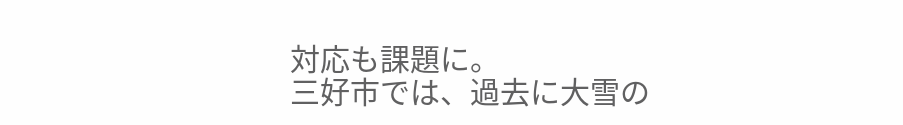対応も課題に。
三好市では、過去に大雪の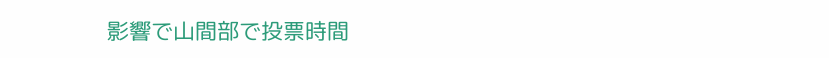影響で山間部で投票時間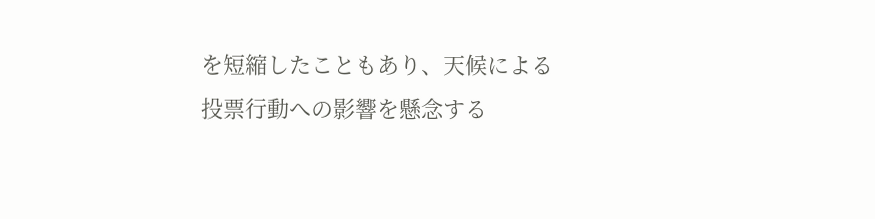を短縮したこともあり、天候による投票行動への影響を懸念する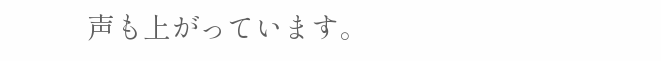声も上がっています。